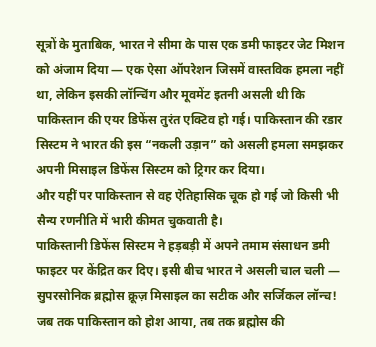सूत्रों के मुताबिक, भारत ने सीमा के पास एक डमी फाइटर जेट मिशन को अंजाम दिया — एक ऐसा ऑपरेशन जिसमें वास्तविक हमला नहीं था, लेकिन इसकी लॉन्चिंग और मूवमेंट इतनी असली थी कि पाकिस्तान की एयर डिफेंस तुरंत एक्टिव हो गई। पाकिस्तान की रडार सिस्टम ने भारत की इस “नकली उड़ान” को असली हमला समझकर अपनी मिसाइल डिफेंस सिस्टम को ट्रिगर कर दिया।
और यहीं पर पाकिस्तान से वह ऐतिहासिक चूक हो गई जो किसी भी सैन्य रणनीति में भारी कीमत चुकवाती है।
पाकिस्तानी डिफेंस सिस्टम ने हड़बड़ी में अपने तमाम संसाधन डमी फाइटर पर केंद्रित कर दिए। इसी बीच भारत ने असली चाल चली — सुपरसोनिक ब्रह्मोस क्रूज़ मिसाइल का सटीक और सर्जिकल लॉन्च!
जब तक पाकिस्तान को होश आया, तब तक ब्रह्मोस की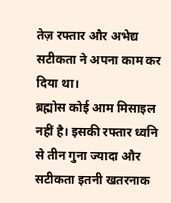तेज़ रफ्तार और अभेद्य सटीकता ने अपना काम कर दिया था।
ब्रह्मोस कोई आम मिसाइल नहीं है। इसकी रफ्तार ध्वनि से तीन गुना ज्यादा और सटीकता इतनी खतरनाक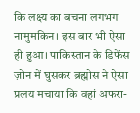कि लक्ष्य का बचना लगभग नामुमकिन। इस बार भी ऐसा ही हुआ। पाकिस्तान के डिफेंस ज़ोन में घुसकर ब्रह्मोस ने ऐसा प्रलय मचाया कि वहां अफरा-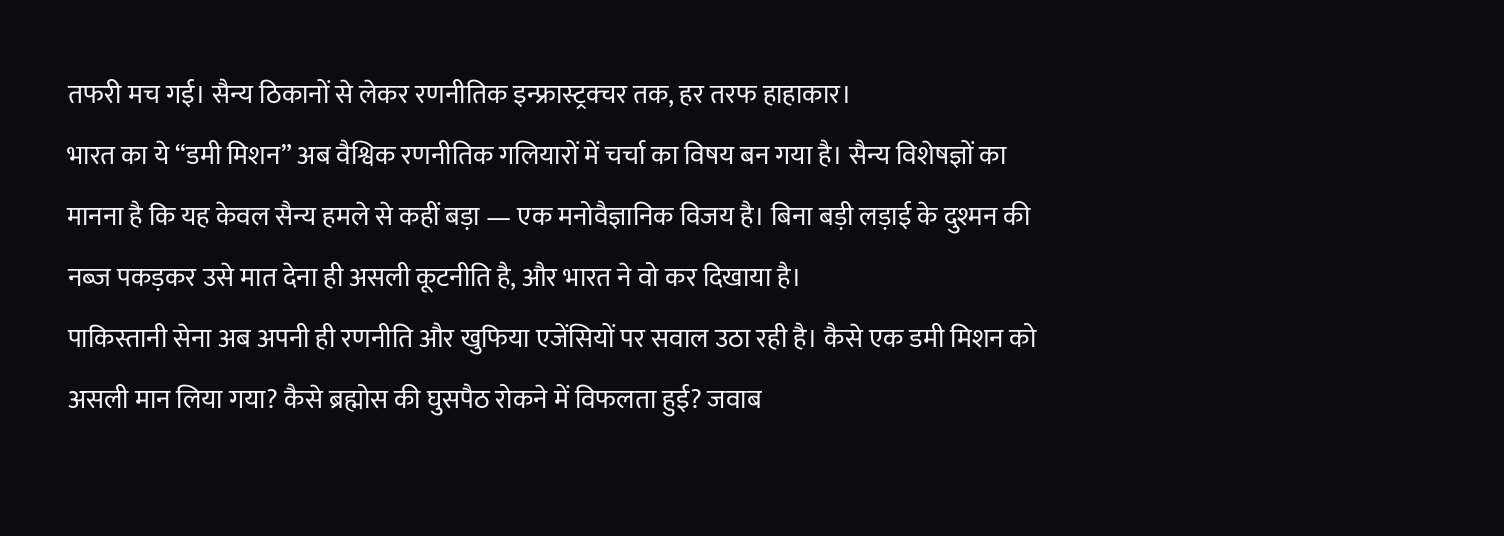तफरी मच गई। सैन्य ठिकानों से लेकर रणनीतिक इन्फ्रास्ट्रक्चर तक, हर तरफ हाहाकार।
भारत का ये “डमी मिशन” अब वैश्विक रणनीतिक गलियारों में चर्चा का विषय बन गया है। सैन्य विशेषज्ञों का मानना है कि यह केवल सैन्य हमले से कहीं बड़ा — एक मनोवैज्ञानिक विजय है। बिना बड़ी लड़ाई के दुश्मन की नब्ज पकड़कर उसे मात देना ही असली कूटनीति है, और भारत ने वो कर दिखाया है।
पाकिस्तानी सेना अब अपनी ही रणनीति और खुफिया एजेंसियों पर सवाल उठा रही है। कैसे एक डमी मिशन को असली मान लिया गया? कैसे ब्रह्मोस की घुसपैठ रोकने में विफलता हुई? जवाब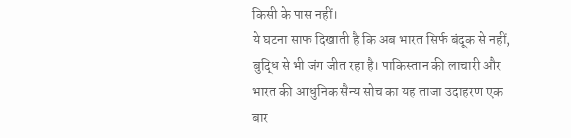किसी के पास नहीं।
ये घटना साफ दिखाती है कि अब भारत सिर्फ बंदूक से नहीं, बुद्धि से भी जंग जीत रहा है। पाकिस्तान की लाचारी और भारत की आधुनिक सैन्य सोच का यह ताजा उदाहरण एक बार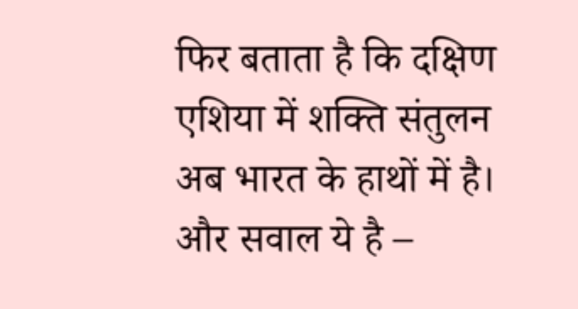फिर बताता है कि दक्षिण एशिया में शक्ति संतुलन अब भारत के हाथों में है।
और सवाल ये है –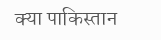क्या पाकिस्तान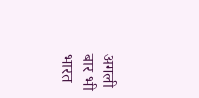अगली बार भी भारत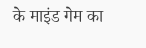के माइंड गेम का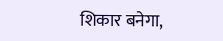शिकार बनेगा,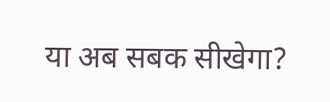या अब सबक सीखेगा?